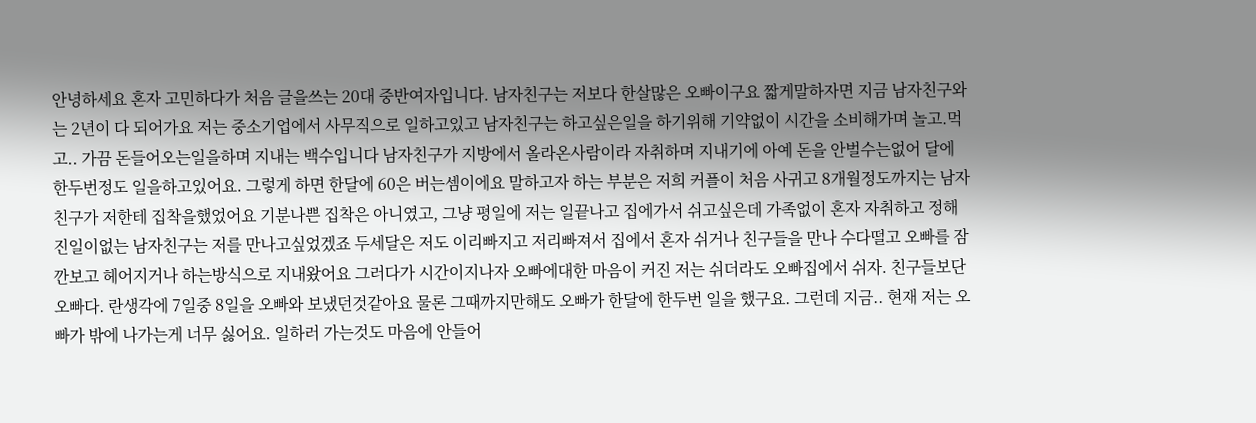안녕하세요 혼자 고민하다가 처음 글을쓰는 20대 중반여자입니다. 남자친구는 저보다 한살많은 오빠이구요 짧게말하자면 지금 남자친구와는 2년이 다 되어가요 저는 중소기업에서 사무직으로 일하고있고 남자친구는 하고싶은일을 하기위해 기약없이 시간을 소비해가며 놀고.먹고.. 가끔 돈들어오는일을하며 지내는 백수입니다 남자친구가 지방에서 올라온사람이라 자취하며 지내기에 아예 돈을 안벌수는없어 달에 한두번정도 일을하고있어요. 그렇게 하면 한달에 60은 버는셈이에요 말하고자 하는 부분은 저희 커플이 처음 사귀고 8개월정도까지는 남자친구가 저한테 집착을했었어요 기분나쁜 집착은 아니였고, 그냥 평일에 저는 일끝나고 집에가서 쉬고싶은데 가족없이 혼자 자취하고 정해진일이없는 남자친구는 저를 만나고싶었겠죠 두세달은 저도 이리빠지고 저리빠져서 집에서 혼자 쉬거나 친구들을 만나 수다떨고 오빠를 잠깐보고 헤어지거나 하는방식으로 지내왔어요 그러다가 시간이지나자 오빠에대한 마음이 커진 저는 쉬더라도 오빠집에서 쉬자. 친구들보단 오빠다. 란생각에 7일중 8일을 오빠와 보냈던것같아요 물론 그때까지만해도 오빠가 한달에 한두번 일을 했구요. 그런데 지금.. 현재 저는 오빠가 밖에 나가는게 너무 싫어요. 일하러 가는것도 마음에 안들어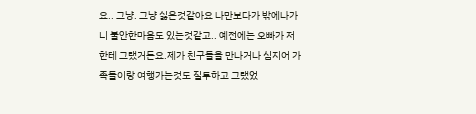요.. 그냥. 그냥 싫은것같아요 나만보다가 밖에나가니 불안한마음도 있는것같고.. 예전에는 오빠가 저한테 그랬거든요.제가 친구들을 만나거나 심지어 가족들이랑 여행가는것도 질투하고 그랬었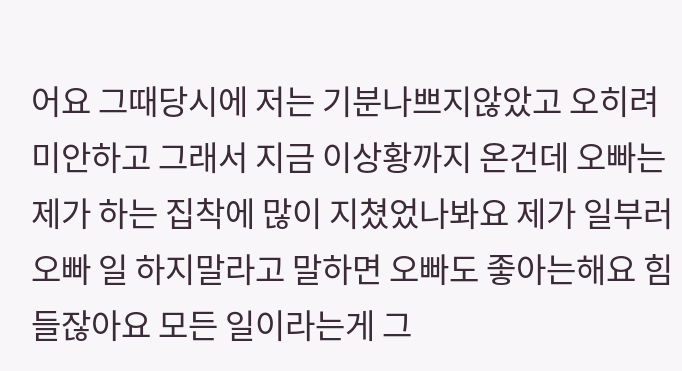어요 그때당시에 저는 기분나쁘지않았고 오히려 미안하고 그래서 지금 이상황까지 온건데 오빠는 제가 하는 집착에 많이 지쳤었나봐요 제가 일부러 오빠 일 하지말라고 말하면 오빠도 좋아는해요 힘들잖아요 모든 일이라는게 그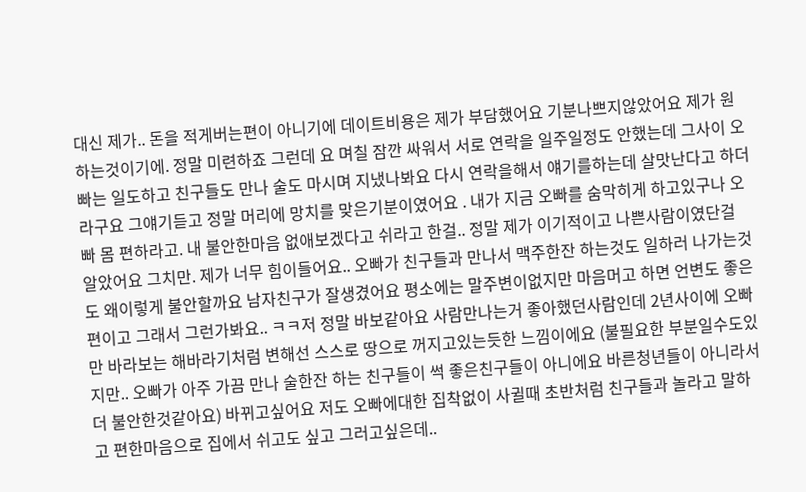대신 제가.. 돈을 적게버는편이 아니기에 데이트비용은 제가 부담했어요 기분나쁘지않았어요 제가 원하는것이기에. 정말 미련하죠 그런데 요 며칠 잠깐 싸워서 서로 연락을 일주일정도 안했는데 그사이 오빠는 일도하고 친구들도 만나 술도 마시며 지냈나봐요 다시 연락을해서 얘기를하는데 살맛난다고 하더라구요 그얘기듣고 정말 머리에 망치를 맞은기분이였어요 . 내가 지금 오빠를 숨막히게 하고있구나 오빠 몸 편하라고. 내 불안한마음 없애보겠다고 쉬라고 한걸.. 정말 제가 이기적이고 나쁜사람이였단걸 알았어요 그치만. 제가 너무 힘이들어요.. 오빠가 친구들과 만나서 맥주한잔 하는것도 일하러 나가는것도 왜이렇게 불안할까요 남자친구가 잘생겼어요 평소에는 말주변이없지만 마음머고 하면 언변도 좋은편이고 그래서 그런가봐요.. ㅋㅋ저 정말 바보같아요 사람만나는거 좋아했던사람인데 2년사이에 오빠만 바라보는 해바라기처럼 변해선 스스로 땅으로 꺼지고있는듯한 느낌이에요 (불필요한 부분일수도있지만.. 오빠가 아주 가끔 만나 술한잔 하는 친구들이 썩 좋은친구들이 아니에요 바른청년들이 아니라서 더 불안한것같아요) 바뀌고싶어요 저도 오빠에대한 집착없이 사귈때 초반처럼 친구들과 놀라고 말하고 편한마음으로 집에서 쉬고도 싶고 그러고싶은데..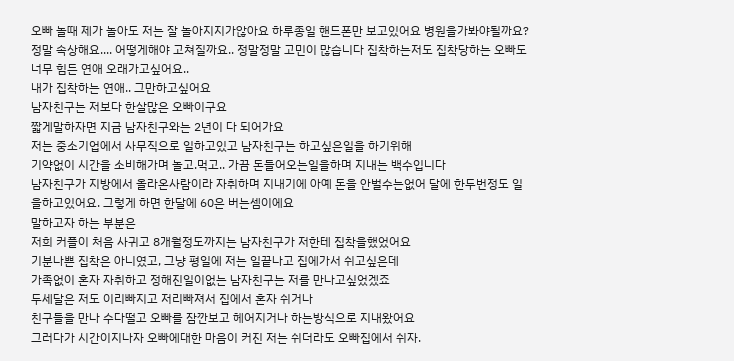오빠 놀때 제가 놀아도 저는 잘 놀아지지가않아요 하루종일 핸드폰만 보고있어요 병원을가봐야될까요? 정말 속상해요.... 어떻게해야 고쳐질까요.. 정말정말 고민이 많습니다 집착하는저도 집착당하는 오빠도 너무 힘든 연애 오래가고싶어요..
내가 집착하는 연애.. 그만하고싶어요
남자친구는 저보다 한살많은 오빠이구요
짧게말하자면 지금 남자친구와는 2년이 다 되어가요
저는 중소기업에서 사무직으로 일하고있고 남자친구는 하고싶은일을 하기위해
기약없이 시간을 소비해가며 놀고.먹고.. 가끔 돈들어오는일을하며 지내는 백수입니다
남자친구가 지방에서 올라온사람이라 자취하며 지내기에 아예 돈을 안벌수는없어 달에 한두번정도 일을하고있어요. 그렇게 하면 한달에 60은 버는셈이에요
말하고자 하는 부분은
저희 커플이 처음 사귀고 8개월정도까지는 남자친구가 저한테 집착을했었어요
기분나쁜 집착은 아니였고, 그냥 평일에 저는 일끝나고 집에가서 쉬고싶은데
가족없이 혼자 자취하고 정해진일이없는 남자친구는 저를 만나고싶었겠죠
두세달은 저도 이리빠지고 저리빠져서 집에서 혼자 쉬거나
친구들을 만나 수다떨고 오빠를 잠깐보고 헤어지거나 하는방식으로 지내왔어요
그러다가 시간이지나자 오빠에대한 마음이 커진 저는 쉬더라도 오빠집에서 쉬자.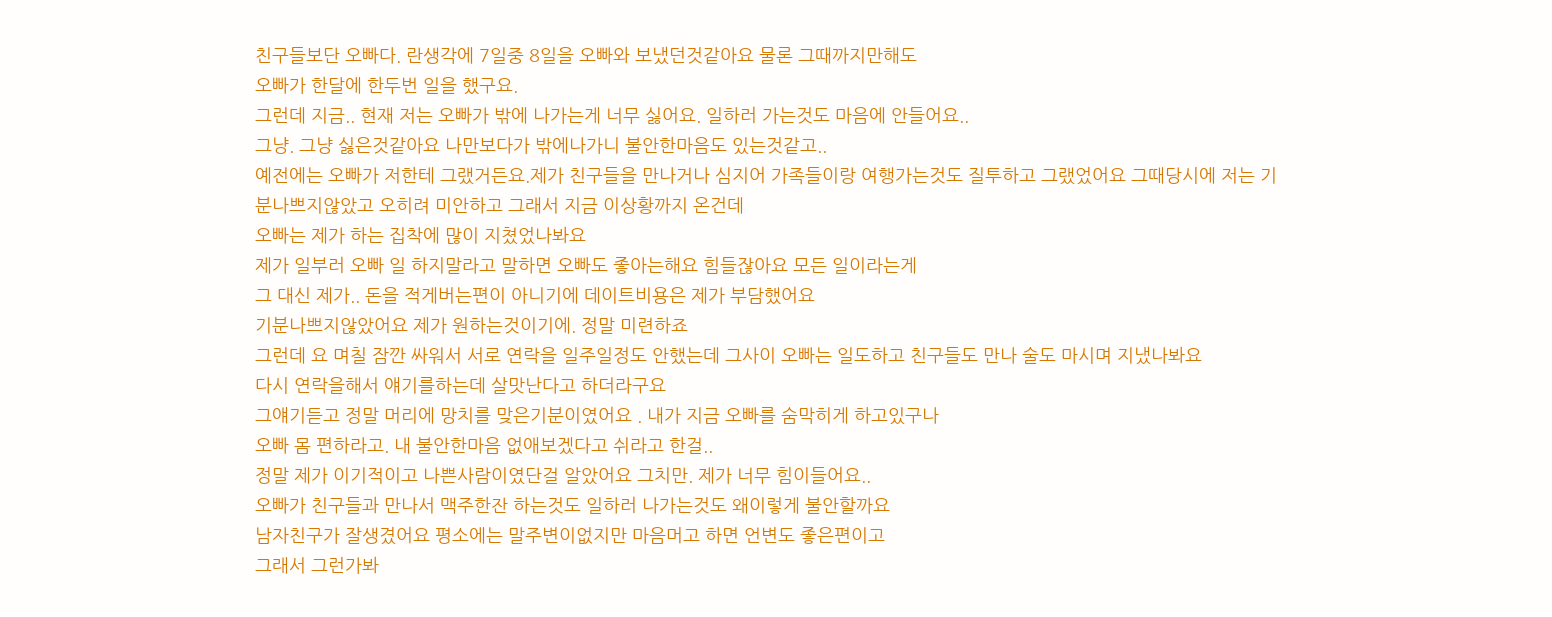친구들보단 오빠다. 란생각에 7일중 8일을 오빠와 보냈던것같아요 물론 그때까지만해도
오빠가 한달에 한두번 일을 했구요.
그런데 지금.. 현재 저는 오빠가 밖에 나가는게 너무 싫어요. 일하러 가는것도 마음에 안들어요..
그냥. 그냥 싫은것같아요 나만보다가 밖에나가니 불안한마음도 있는것같고..
예전에는 오빠가 저한테 그랬거든요.제가 친구들을 만나거나 심지어 가족들이랑 여행가는것도 질투하고 그랬었어요 그때당시에 저는 기분나쁘지않았고 오히려 미안하고 그래서 지금 이상황까지 온건데
오빠는 제가 하는 집착에 많이 지쳤었나봐요
제가 일부러 오빠 일 하지말라고 말하면 오빠도 좋아는해요 힘들잖아요 모든 일이라는게
그 대신 제가.. 돈을 적게버는편이 아니기에 데이트비용은 제가 부담했어요
기분나쁘지않았어요 제가 원하는것이기에. 정말 미련하죠
그런데 요 며칠 잠깐 싸워서 서로 연락을 일주일정도 안했는데 그사이 오빠는 일도하고 친구들도 만나 술도 마시며 지냈나봐요
다시 연락을해서 얘기를하는데 살맛난다고 하더라구요
그얘기듣고 정말 머리에 망치를 맞은기분이였어요 . 내가 지금 오빠를 숨막히게 하고있구나
오빠 몸 편하라고. 내 불안한마음 없애보겠다고 쉬라고 한걸..
정말 제가 이기적이고 나쁜사람이였단걸 알았어요 그치만. 제가 너무 힘이들어요..
오빠가 친구들과 만나서 맥주한잔 하는것도 일하러 나가는것도 왜이렇게 불안할까요
남자친구가 잘생겼어요 평소에는 말주변이없지만 마음머고 하면 언변도 좋은편이고
그래서 그런가봐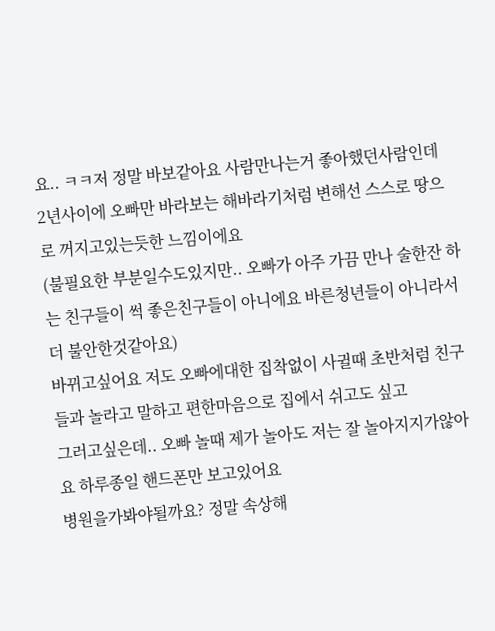요.. ㅋㅋ저 정말 바보같아요 사람만나는거 좋아했던사람인데
2년사이에 오빠만 바라보는 해바라기처럼 변해선 스스로 땅으로 꺼지고있는듯한 느낌이에요
(불필요한 부분일수도있지만.. 오빠가 아주 가끔 만나 술한잔 하는 친구들이 썩 좋은친구들이 아니에요 바른청년들이 아니라서 더 불안한것같아요)
바뀌고싶어요 저도 오빠에대한 집착없이 사귈때 초반처럼 친구들과 놀라고 말하고 편한마음으로 집에서 쉬고도 싶고
그러고싶은데.. 오빠 놀때 제가 놀아도 저는 잘 놀아지지가않아요 하루종일 핸드폰만 보고있어요
병원을가봐야될까요? 정말 속상해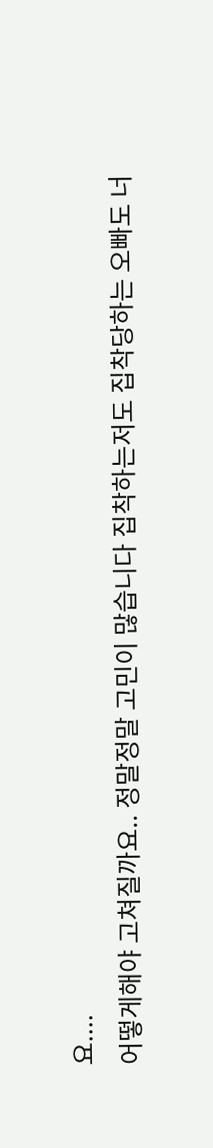요....
어떻게해야 고쳐질까요.. 정말정말 고민이 많습니다 집착하는저도 집착당하는 오빠도 너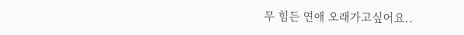무 힘든 연애 오래가고싶어요..